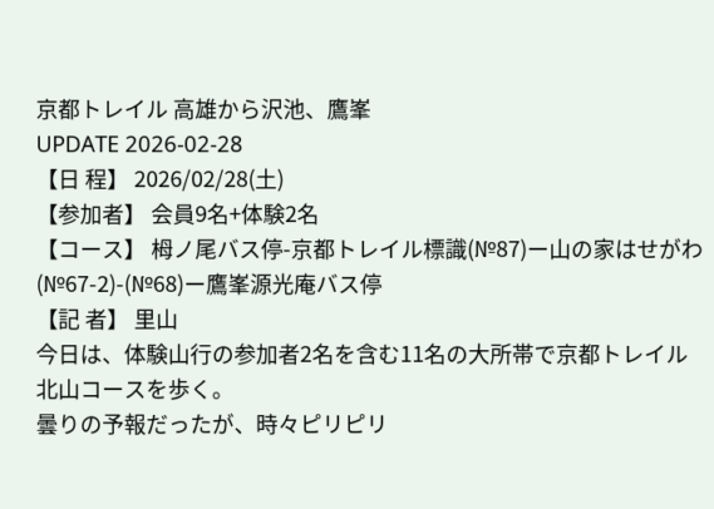京都トレイル 高雄から沢池、鷹峯
UPDATE 2026-02-28
【日 程】 2026/02/28(土)
【参加者】 会員9名+体験2名
【コース】 栂ノ尾バス停-京都トレイル標識(№87)ー山の家はせがわ(№67-2)-(№68)ー鷹峯源光庵バス停
【記 者】 里山
今日は、体験山行の参加者2名を含む11名の大所帯で京都トレイル北山コースを歩く。
曇りの予報だったが、時々ピリピリ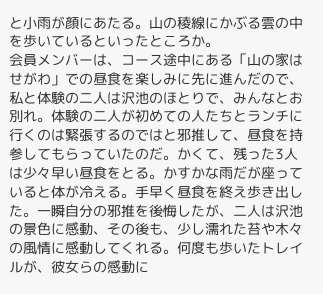と小雨が顔にあたる。山の稜線にかぶる雲の中を歩いているといったところか。
会員メンバーは、コース途中にある「山の家はせがわ」での昼食を楽しみに先に進んだので、私と体験の二人は沢池のほとりで、みんなとお別れ。体験の二人が初めての人たちとランチに行くのは緊張するのではと邪推して、昼食を持参してもらっていたのだ。かくて、残った3人は少々早い昼食をとる。かすかな雨だが座っていると体が冷える。手早く昼食を終え歩き出した。一瞬自分の邪推を後悔したが、二人は沢池の景色に感動、その後も、少し濡れた苔や木々の風情に感動してくれる。何度も歩いたトレイルが、彼女らの感動に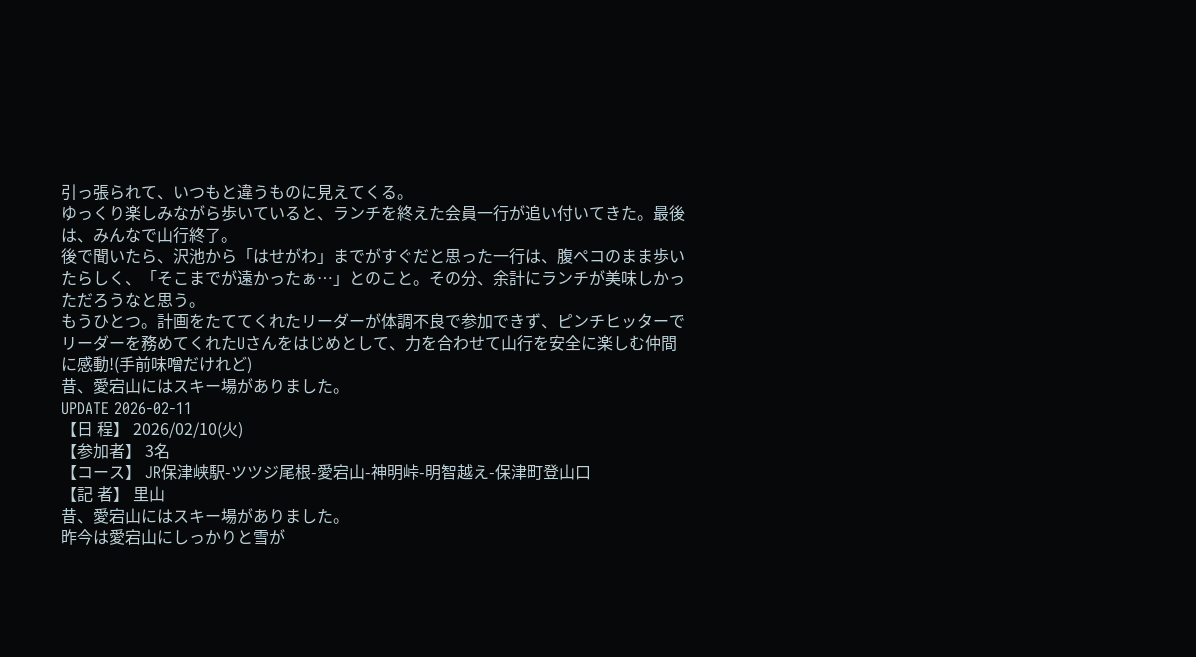引っ張られて、いつもと違うものに見えてくる。
ゆっくり楽しみながら歩いていると、ランチを終えた会員一行が追い付いてきた。最後は、みんなで山行終了。
後で聞いたら、沢池から「はせがわ」までがすぐだと思った一行は、腹ペコのまま歩いたらしく、「そこまでが遠かったぁ…」とのこと。その分、余計にランチが美味しかっただろうなと思う。
もうひとつ。計画をたててくれたリーダーが体調不良で参加できず、ピンチヒッターでリーダーを務めてくれたUさんをはじめとして、力を合わせて山行を安全に楽しむ仲間に感動!(手前味噌だけれど)
昔、愛宕山にはスキー場がありました。
UPDATE 2026-02-11
【日 程】 2026/02/10(火)
【参加者】 3名
【コース】 JR保津峡駅-ツツジ尾根-愛宕山-神明峠-明智越え-保津町登山口
【記 者】 里山
昔、愛宕山にはスキー場がありました。
昨今は愛宕山にしっかりと雪が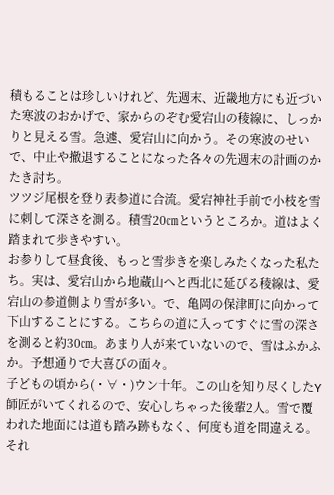積もることは珍しいけれど、先週末、近畿地方にも近づいた寒波のおかげで、家からのぞむ愛宕山の稜線に、しっかりと見える雪。急遽、愛宕山に向かう。その寒波のせいで、中止や撤退することになった各々の先週末の計画のかたき討ち。
ツツジ尾根を登り表参道に合流。愛宕神社手前で小枝を雪に刺して深さを測る。積雪20㎝というところか。道はよく踏まれて歩きやすい。
お参りして昼食後、もっと雪歩きを楽しみたくなった私たち。実は、愛宕山から地蔵山へと西北に延びる稜線は、愛宕山の参道側より雪が多い。で、亀岡の保津町に向かって下山することにする。こちらの道に入ってすぐに雪の深さを測ると約30㎝。あまり人が来ていないので、雪はふかふか。予想通りで大喜びの面々。
子どもの頃から(・∀・)ウン十年。この山を知り尽くしたY師匠がいてくれるので、安心しちゃった後輩2人。雪で覆われた地面には道も踏み跡もなく、何度も道を間違える。それ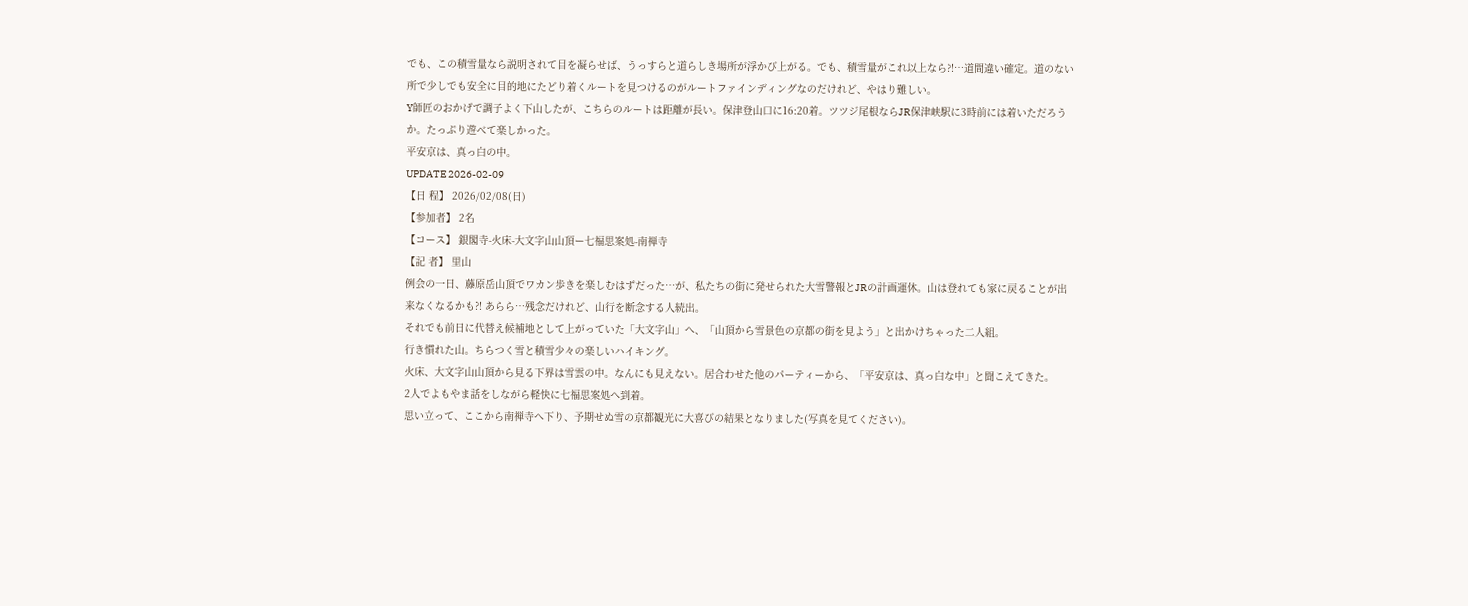でも、この積雪量なら説明されて目を凝らせば、うっすらと道らしき場所が浮かび上がる。でも、積雪量がこれ以上なら?!…道間違い確定。道のない所で少しでも安全に目的地にたどり着くルートを見つけるのがルートファインディングなのだけれど、やはり難しい。
Y師匠のおかげで調子よく下山したが、こちらのルートは距離が長い。保津登山口に16:20着。ツツジ尾根ならJR保津峡駅に3時前には着いただろうか。たっぷり遊べて楽しかった。
平安京は、真っ白の中。
UPDATE 2026-02-09
【日 程】 2026/02/08(日)
【参加者】 2名
【コース】 銀閣寺-火床-大文字山山頂ー七福思案処-南禅寺
【記 者】 里山
例会の一日、藤原岳山頂でワカン歩きを楽しむはずだった…が、私たちの街に発せられた大雪警報とJRの計画運休。山は登れても家に戻ることが出来なくなるかも⁈ あらら…残念だけれど、山行を断念する人続出。
それでも前日に代替え候補地として上がっていた「大文字山」へ、「山頂から雪景色の京都の街を見よう」と出かけちゃった二人組。
行き慣れた山。ちらつく雪と積雪少々の楽しいハイキング。
火床、大文字山山頂から見る下界は雪雲の中。なんにも見えない。居合わせた他のパーティーから、「平安京は、真っ白な中」と聞こえてきた。
2人でよもやま話をしながら軽快に七福思案処へ到着。
思い立って、ここから南禅寺へ下り、予期せぬ雪の京都観光に大喜びの結果となりました(写真を見てください)。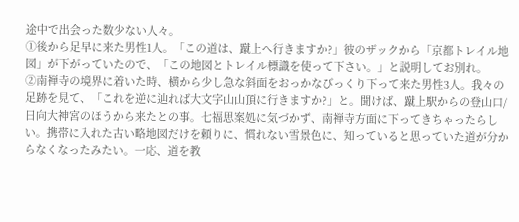途中で出会った数少ない人々。
①後から足早に来た男性1人。「この道は、蹴上へ行きますか?」彼のザックから「京都トレイル地図」が下がっていたので、「この地図とトレイル標識を使って下さい。」と説明してお別れ。
②南禅寺の境界に着いた時、横から少し急な斜面をおっかなびっくり下って来た男性3人。我々の足跡を見て、「これを逆に辿れば大文字山山頂に行きますか?」と。聞けば、蹴上駅からの登山口/日向大神宮のほうから来たとの事。七福思案処に気づかず、南禅寺方面に下ってきちゃったらしい。携帯に入れた古い略地図だけを頼りに、慣れない雪景色に、知っていると思っていた道が分からなくなったみたい。一応、道を教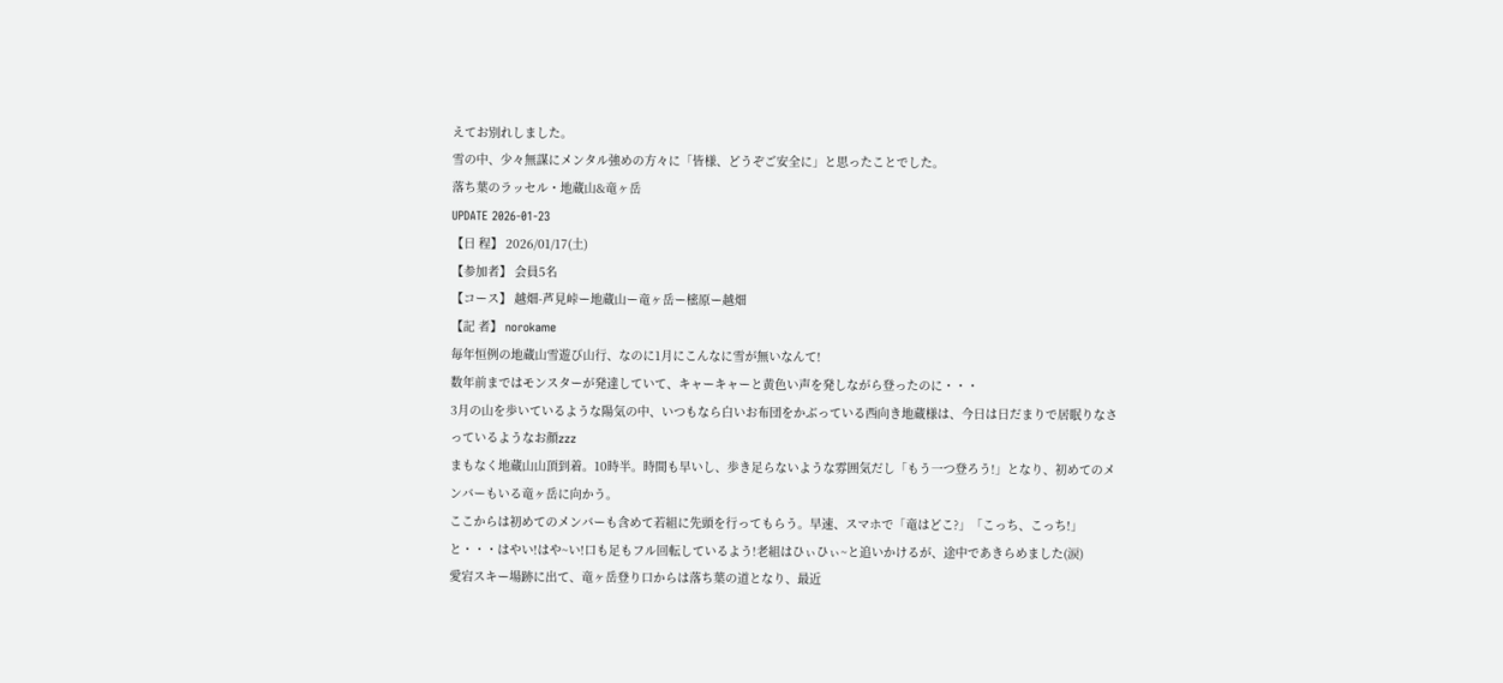えてお別れしました。
雪の中、少々無謀にメンタル強めの方々に「皆様、どうぞご安全に」と思ったことでした。
落ち葉のラッセル・地蔵山&竜ヶ岳
UPDATE 2026-01-23
【日 程】 2026/01/17(土)
【参加者】 会員5名
【コース】 越畑-芦見峠ー地蔵山ー竜ヶ岳ー樒原ー越畑
【記 者】 norokame
毎年恒例の地蔵山雪遊び山行、なのに1月にこんなに雪が無いなんて!
数年前まではモンスターが発達していて、キャーキャーと黄色い声を発しながら登ったのに・・・
3月の山を歩いているような陽気の中、いつもなら白いお布団をかぶっている西向き地蔵様は、今日は日だまりで居眠りなさっているようなお顔zzz
まもなく地蔵山山頂到着。10時半。時間も早いし、歩き足らないような雰囲気だし「もう一つ登ろう!」となり、初めてのメンバーもいる竜ヶ岳に向かう。
ここからは初めてのメンバーも含めて若組に先頭を行ってもらう。早速、スマホで「竜はどこ?」「こっち、こっち!」と・・・はやい!はや~い!口も足もフル回転しているよう!老組はひぃひぃ~と追いかけるが、途中であきらめました(涙)
愛宕スキー場跡に出て、竜ヶ岳登り口からは落ち葉の道となり、最近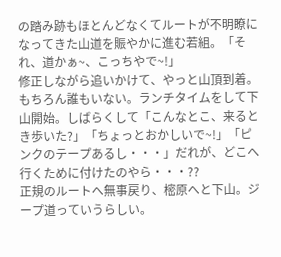の踏み跡もほとんどなくてルートが不明瞭になってきた山道を賑やかに進む若組。「それ、道かぁ~、こっちやで~!」
修正しながら追いかけて、やっと山頂到着。もちろん誰もいない。ランチタイムをして下山開始。しばらくして「こんなとこ、来るとき歩いた?」「ちょっとおかしいで~!」「ピンクのテープあるし・・・」だれが、どこへ行くために付けたのやら・・・??
正規のルートへ無事戻り、樒原へと下山。ジープ道っていうらしい。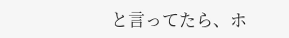と言ってたら、ホ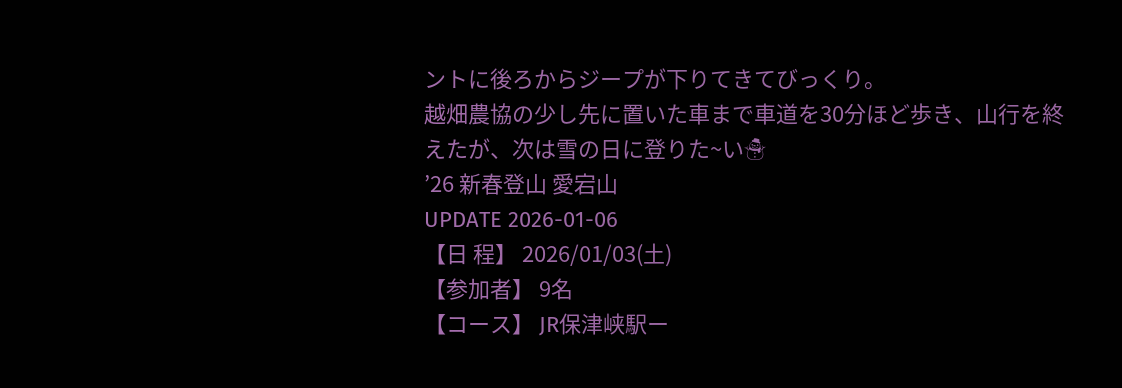ントに後ろからジープが下りてきてびっくり。
越畑農協の少し先に置いた車まで車道を30分ほど歩き、山行を終えたが、次は雪の日に登りた~い☃
’26 新春登山 愛宕山
UPDATE 2026-01-06
【日 程】 2026/01/03(土)
【参加者】 9名
【コース】 JR保津峡駅ー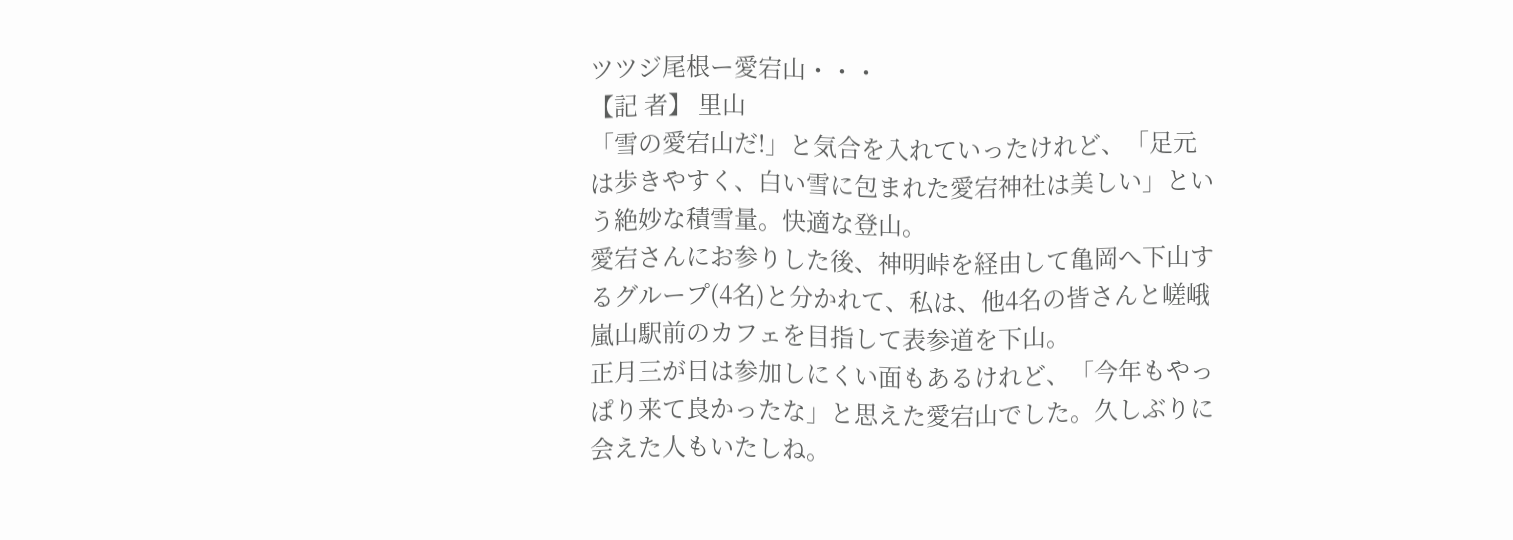ツツジ尾根ー愛宕山・・・
【記 者】 里山
「雪の愛宕山だ!」と気合を入れていったけれど、「足元は歩きやすく、白い雪に包まれた愛宕神社は美しい」という絶妙な積雪量。快適な登山。
愛宕さんにお参りした後、神明峠を経由して亀岡へ下山するグループ(4名)と分かれて、私は、他4名の皆さんと嵯峨嵐山駅前のカフェを目指して表参道を下山。
正月三が日は参加しにくい面もあるけれど、「今年もやっぱり来て良かったな」と思えた愛宕山でした。久しぶりに会えた人もいたしね。